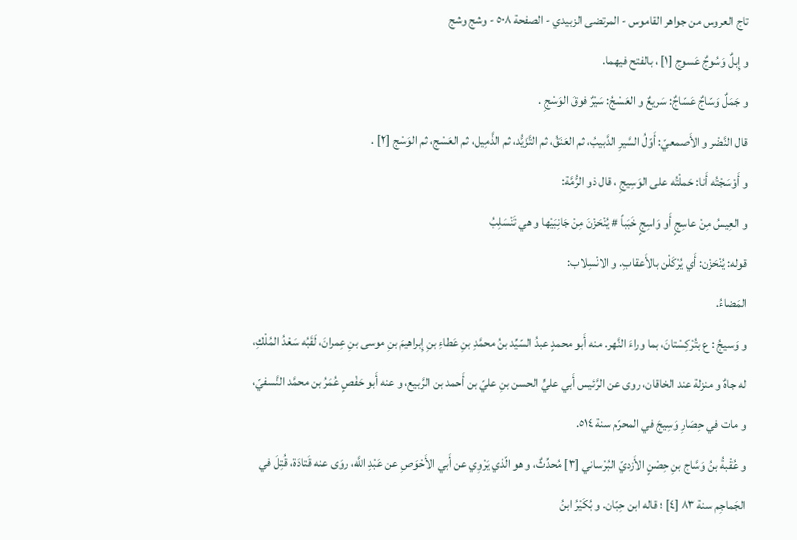تاج العروس من جواهر القاموس - المرتضى الزبيدي - الصفحة ٥٠٨ - وشج وشج
و إِبلٌ وَسُوجٌ عَسوج [١] ، بالفتح فيهما.
و جَمَلٌ وَسّاجٌ عَسّاجٌ: سَريعٌ و العَسْجُ: سَيْرٌ فوقَ الوَسْجِ .
قال النَّضْر و الأَصمعيّ: أَوّلُ السَّيرِ الدَّبيبُ، ثم العَنَقُ، ثم التَّزَيُّد، ثم الذَّمِيل، ثم العَسْج، ثم الوَسْج [٢] .
و أَوْسَجْتُه أَنا: حَملْتُه على الوَسِيجِ ، قال ذو الرُّمَّة:
و العِيسُ مِنْ عاسِجٍ أَو وَاسِجٍ خَبَباً # يُنْحَزْنَ مِنْ جَانِبَيْها و هي تَنْسَلِبُ
قوله: يُنْحَزْن: أَي يُرْكَلْن بالأَعقابِ. و الانْسِلاب:
المَضاءُ.
و وَسيجُ : ع بتُرْكِسْتانَ، بما وراءَ النَّهر. منه أَبو محمدٍ عبدُ السّيِّد بنُ محمَّدِ بنِ عَطاءِ بنِ إِبراهيمَ بنِ موسى بنِ عِمرانَ، لَقَبُه سَعْدُ المُلْكِ، له جاهٌ و منزلة عند الخاقان، روى عن الرَّئيس أَبي عليٍّ الحسن بنِ عليّ بن أَحمد بن الرَّبيع، و عنه أَبو حَفْصٍ عُمَرُ بن محمَّد النَّسفيّ، و مات في حِصَارِ وَسِيجَ في المحرّم سنة ٥١٤.
و عُقْبةُ بنُ وَسَّاج بنِ حِصْنٍ الأَزديّ البُرْساني [٣] مُحدِّثٌ، و هو الّذي يَرْوِي عن أَبي الأَحْوَصِ عن عَبْدِ اللَّه، روَى عنه قَتادَة، قُتِلَ في الجَماجِم سنة ٨٣ [٤] ؛ قاله ابن حِبّان. و بُكَيْرُ ابنُ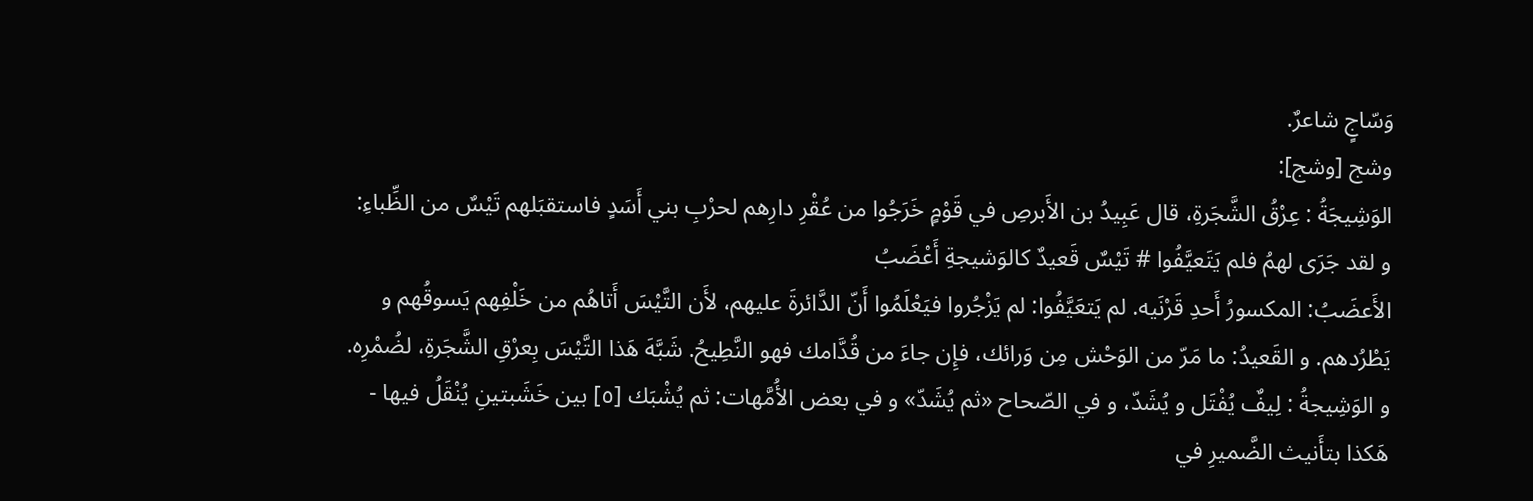وَسّاجٍ شاعرٌ.
وشج [وشج]:
الوَشِيجَةُ : عِرْقُ الشَّجَرةِ، قال عَبِيدُ بن الأَبرصِ في قَوْمٍ خَرَجُوا من عُقْرِ دارِهم لحرْبِ بني أَسَدٍ فاستقبَلهم تَيْسٌ من الظِّباءِ:
و لقد جَرَى لهمُ فلم يَتَعيَّفُوا # تَيْسٌ قَعيدٌ كالوَشيجةِ أَعْضَبُ
الأَعضَبُ: المكسورُ أَحدِ قَرْنَيه. لم يَتعَيَّفُوا: لم يَزْجُروا فيَعْلَمُوا أَنّ الدَّائرةَ عليهم، لأَن التَّيْسَ أَتاهُم من خَلْفِهم يَسوقُهم و يَطْرُدهم. و القَعيدُ: ما مَرّ من الوَحْش مِن وَرائك، فإِن جاءَ من قُدَّامك فهو النَّطِيحُ. شَبَّهَ هَذا التَّيْسَ بِعرْقِ الشَّجَرةِ، لضُمْرِه.
و الوَشِيجةُ : لِيفٌ يُفْتَل و يُشَدّ، و في الصّحاح «ثم يُشَدّ» و في بعض الأُمَّهات: ثم يُشْبَك [٥] بين خَشَبتينِ يُنْقَلُ فيها - هَكذا بتأَنيث الضَّميرِ في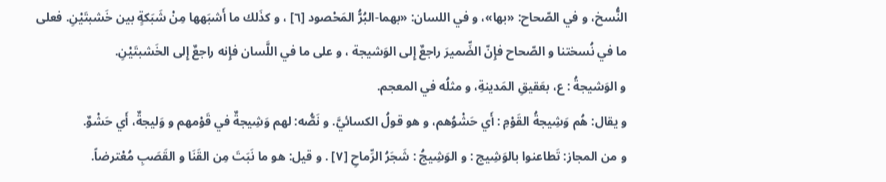النُّسخ، و في الصّحاح: «بها»، و في اللسان: «بهما-البُرُّ المَحْصود [٦] ، و كذَلك ما أَشبَهها مِنْ شَبَكةٍ بين خَشبتَيْنِ. فعلى ما في نُسختنا و الصّحاح فإِنّ الضِّميرَ راجعٌ إِلى الوَشيجة ، و على ما في اللَّسان فإِنه راجعٌ إِلى الخَشبتَيْنِ.
و الوَشيجةُ : ع، بعَقيقِ المَدينةِ، و مثلُه في المعجم.
و يقال: هُم وَشِيجةُ القَوْمِ : أَي حَشْوُهم، و هو قولُ الكسائيَّ. و نَصُّه: لهم وَشِيجةٌ في قَوْمهم و وَليجةٌ، أَي حَشْوٌ.
و من المجاز: تَطاعنوا بالوَشِيج : و الوَشِيجُ : شَجَرُ الرِّماحِ [٧] . و قيل: هو ما نَبَتَ مِن القَنَا و القَصَبِ مُعْترضاً.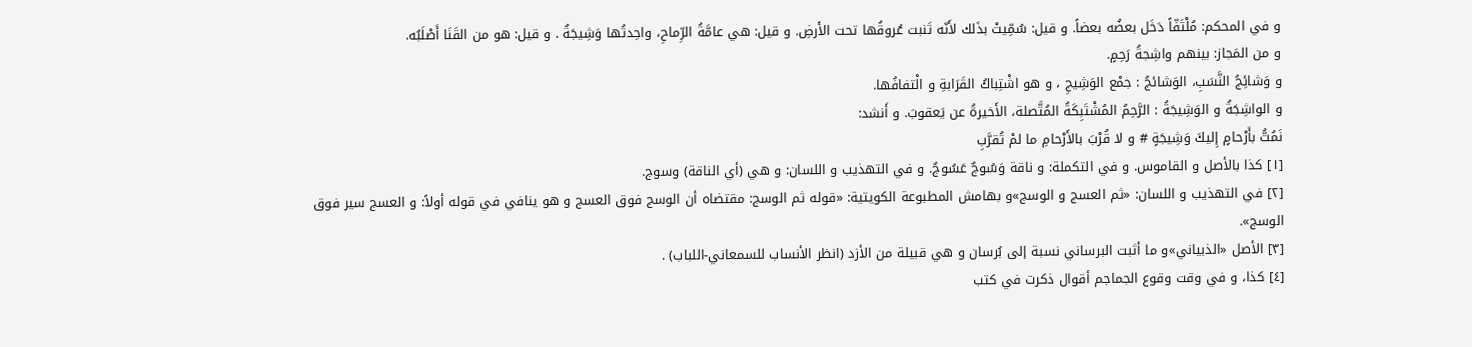و في المحكم: مُلْتَفّاً دَخَل بعضُه بعضاً. و قيل: سُمِّيتْ بذَلك لأَنّه تَنبت عُروقُها تحت الأَرضِ. و قيل: هي عامَّةُ الرِّماحِ، واحِدتُها وَشِيجَةٌ . و قيل: هو من القَنَا أَصْلَبُه.
و من المَجاز: بينهم واشِجةُ رَحِمٍ.
و وَشائِجُ النَّسَبِ، الوَشائجُ : جمْع الوَشِيجِ ، و هو اشْتِباكُ القَرَابةِ و الْتفافُها.
و الواشِجَةُ و الوَشِيجَةُ : الرَّحِمُ المُشْتَبِكَةُ المُتَّصلة، الأَخيرةُ عن يَعقوبَ. و أَنشد:
نَمُتُّ بأَرْحامٍ إِليكَ وَشِيجَةٍ # و لا قُرْبَ بالأَرْحامِ ما لمْ تُقرَّبِ
[١] كذا بالأصل و القاموس. و في التكملة: و ناقة وَسُوجٌ عَسُوجٌ. و في التهذيب و اللسان: و هي (أي الناقة) وسوج.
[٢] في التهذيب و اللسان: «ثم العسج و الوسج»و بهامش المطبوعة الكويتية: «قوله ثم الوسج: مقتضاه أن الوسج فوق العسج و هو ينافي في قوله أولاً: و العسج سير فوق الوسج».
[٣] الأصل «الذبياني»و ما أثبت البرساني نسبة إلى بُرسان و هي قبيلة من الأزد (انظر الأنساب للسمعاني-اللباب) .
[٤] كذا، و في وقت وقوع الجماجم أقوال ذكرت في كتب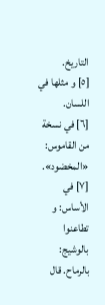التاريخ.
[٥] و مثلها في اللسان.
[٦] في نسخة من القاموس: «المخضود».
[٧] في الأساس: و تطاعنوا بالوشيج: بالرماح. قال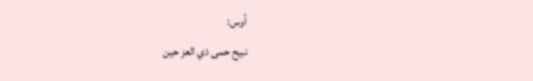أوس:
نبيح حمى ذي العز حين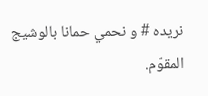نريده # و نحمي حمانا بالوشيج المقوّم.